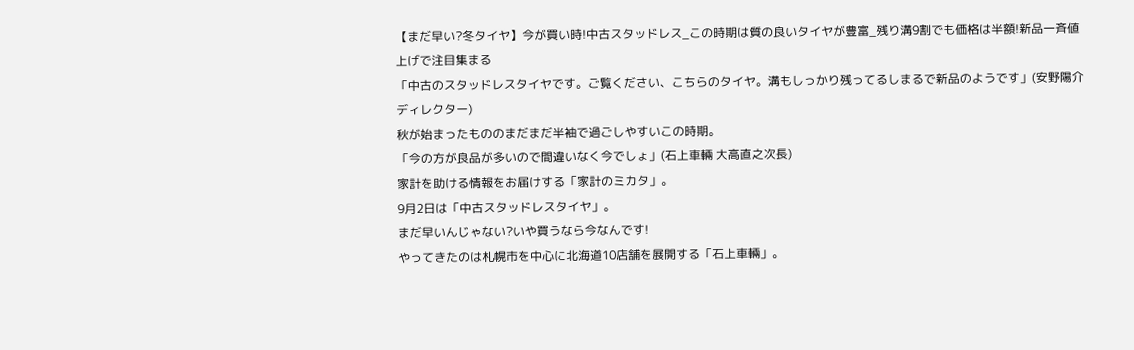【まだ早い?冬タイヤ】今が買い時!中古スタッドレス_この時期は質の良いタイヤが豊富_残り溝9割でも価格は半額!新品一斉値上げで注目集まる
「中古のスタッドレスタイヤです。ご覧ください、こちらのタイヤ。溝もしっかり残ってるしまるで新品のようです」(安野陽介ディレクター)
秋が始まったもののまだまだ半袖で過ごしやすいこの時期。
「今の方が良品が多いので間違いなく今でしょ」(石上車輛 大高直之次長)
家計を助ける情報をお届けする「家計のミカタ」。
9月2日は「中古スタッドレスタイヤ」。
まだ早いんじゃない?いや買うなら今なんです!
やってきたのは札幌市を中心に北海道10店舗を展開する「石上車輛」。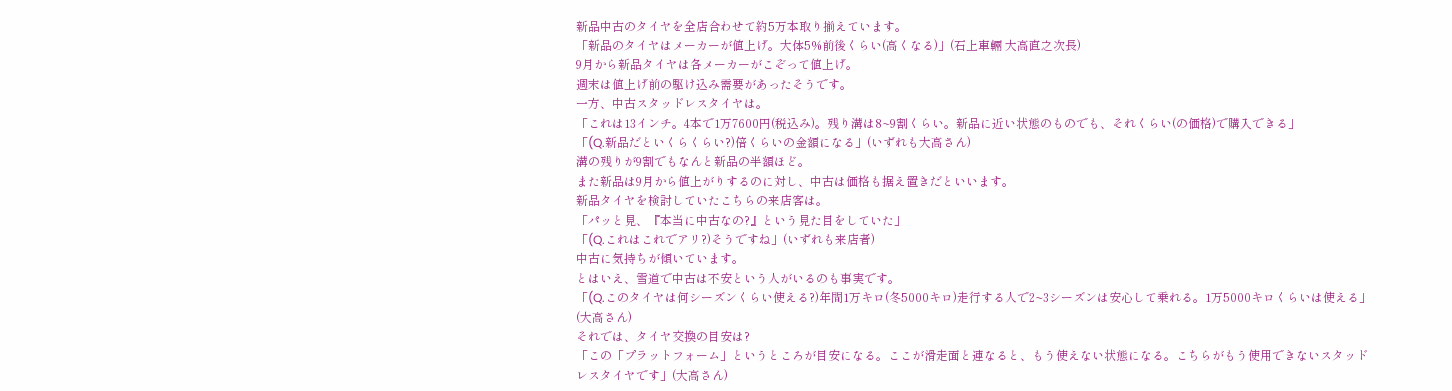新品中古のタイヤを全店合わせて約5万本取り揃えています。
「新品のタイヤはメーカーが値上げ。大体5%前後くらい(高くなる)」(石上車輛 大高直之次長)
9月から新品タイヤは各メーカーがこぞって値上げ。
週末は値上げ前の駆け込み需要があったそうです。
一方、中古スタッドレスタイヤは。
「これは13インチ。4本で1万7600円(税込み)。残り溝は8~9割くらい。新品に近い状態のものでも、それくらい(の価格)で購入できる」
「(Q.新品だといくらくらい?)倍くらいの金額になる」(いずれも大高さん)
溝の残りが9割でもなんと新品の半額ほど。
また新品は9月から値上がりするのに対し、中古は価格も据え置きだといいます。
新品タイヤを検討していたこちらの来店客は。
「パッと見、『本当に中古なの?』という見た目をしていた」
「(Q.これはこれでアリ?)そうですね」(いずれも来店者)
中古に気持ちが傾いています。
とはいえ、雪道で中古は不安という人がいるのも事実です。
「(Q.このタイヤは何シーズンくらい使える?)年間1万キロ(冬5000キロ)走行する人で2~3シーズンは安心して乗れる。1万5000キロくらいは使える」(大高さん)
それでは、タイヤ交換の目安は?
「この「プラットフォーム」というところが目安になる。ここが滑走面と連なると、もう使えない状態になる。こちらがもう使用できないスタッドレスタイヤです」(大高さん)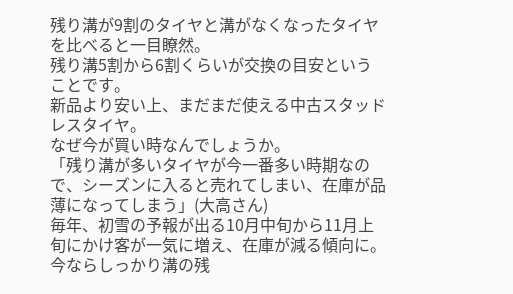残り溝が9割のタイヤと溝がなくなったタイヤを比べると一目瞭然。
残り溝5割から6割くらいが交換の目安ということです。
新品より安い上、まだまだ使える中古スタッドレスタイヤ。
なぜ今が買い時なんでしょうか。
「残り溝が多いタイヤが今一番多い時期なので、シーズンに入ると売れてしまい、在庫が品薄になってしまう」(大高さん)
毎年、初雪の予報が出る10月中旬から11月上旬にかけ客が一気に増え、在庫が減る傾向に。
今ならしっかり溝の残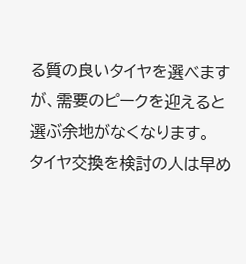る質の良いタイヤを選べますが、需要のピークを迎えると選ぶ余地がなくなります。
タイヤ交換を検討の人は早め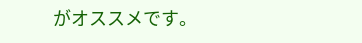がオススメです。